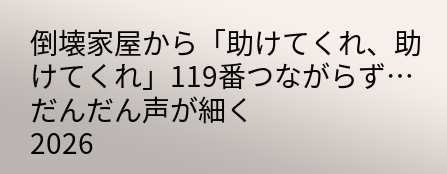倒壊家屋から「助けてくれ、助けてくれ」119番つながらず…だんだん声が細く
2026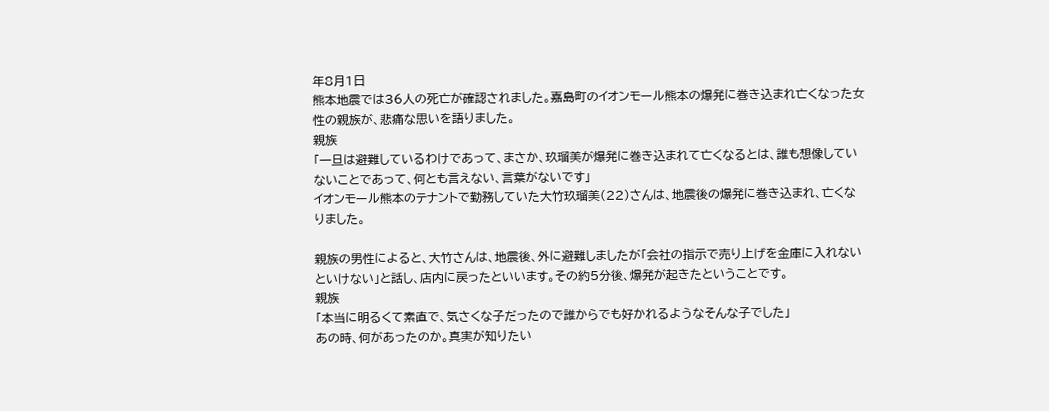年8月1日
熊本地震では36人の死亡が確認されました。嘉島町のイオンモール熊本の爆発に巻き込まれ亡くなった女性の親族が、悲痛な思いを語りました。
親族
「一旦は避難しているわけであって、まさか、玖瑠美が爆発に巻き込まれて亡くなるとは、誰も想像していないことであって、何とも言えない、言葉がないです」
イオンモール熊本のテナントで勤務していた大竹玖瑠美(22)さんは、地震後の爆発に巻き込まれ、亡くなりました。

親族の男性によると、大竹さんは、地震後、外に避難しましたが「会社の指示で売り上げを金庫に入れないといけない」と話し、店内に戻ったといいます。その約5分後、爆発が起きたということです。
親族
「本当に明るくて素直で、気さくな子だったので誰からでも好かれるようなそんな子でした」
あの時、何があったのか。真実が知りたい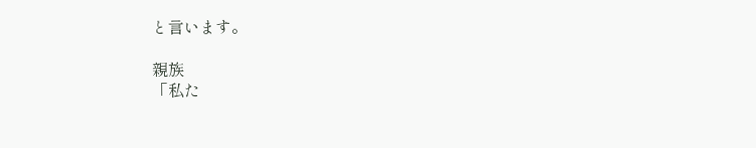と言います。

親族
「私た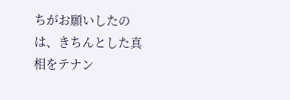ちがお願いしたのは、きちんとした真相をテナン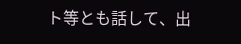ト等とも話して、出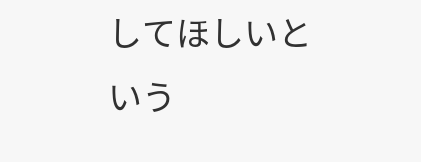してほしいという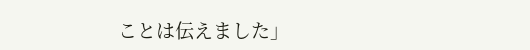ことは伝えました」